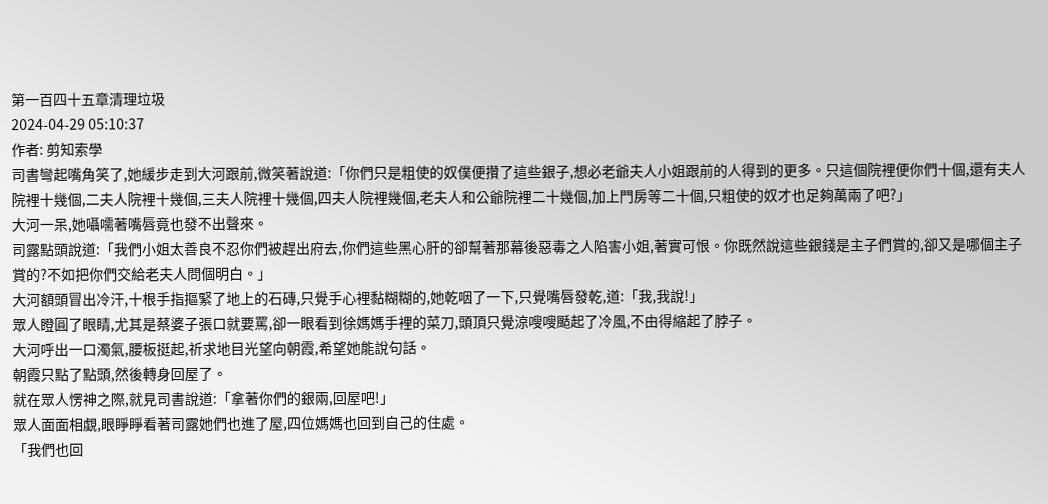第一百四十五章清理垃圾
2024-04-29 05:10:37
作者: 剪知索學
司書彎起嘴角笑了,她緩步走到大河跟前,微笑著說道:「你們只是粗使的奴僕便攢了這些銀子,想必老爺夫人小姐跟前的人得到的更多。只這個院裡便你們十個,還有夫人院裡十幾個,二夫人院裡十幾個,三夫人院裡十幾個,四夫人院裡幾個,老夫人和公爺院裡二十幾個,加上門房等二十個,只粗使的奴才也足夠萬兩了吧?」
大河一呆,她囁嚅著嘴唇竟也發不出聲來。
司露點頭說道:「我們小姐太善良不忍你們被趕出府去,你們這些黑心肝的卻幫著那幕後惡毒之人陷害小姐,著實可恨。你既然說這些銀錢是主子們賞的,卻又是哪個主子賞的?不如把你們交給老夫人問個明白。」
大河額頭冒出冷汗,十根手指摳緊了地上的石磚,只覺手心裡黏糊糊的,她乾咽了一下,只覺嘴唇發乾,道:「我,我說!」
眾人瞪圓了眼睛,尤其是蔡婆子張口就要罵,卻一眼看到徐媽媽手裡的菜刀,頭頂只覺涼嗖嗖颳起了冷風,不由得縮起了脖子。
大河呼出一口濁氣,腰板挺起,祈求地目光望向朝霞,希望她能說句話。
朝霞只點了點頭,然後轉身回屋了。
就在眾人愣神之際,就見司書說道:「拿著你們的銀兩,回屋吧!」
眾人面面相覷,眼睜睜看著司露她們也進了屋,四位媽媽也回到自己的住處。
「我們也回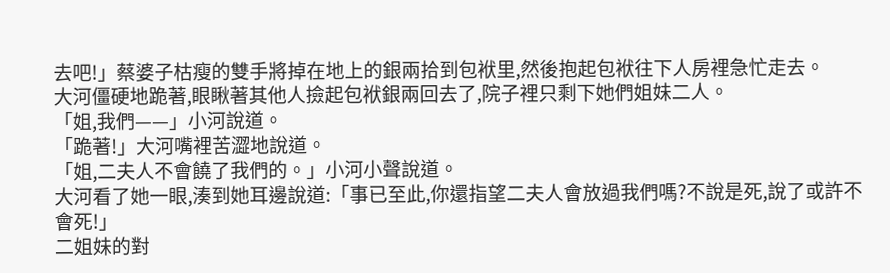去吧!」蔡婆子枯瘦的雙手將掉在地上的銀兩拾到包袱里,然後抱起包袱往下人房裡急忙走去。
大河僵硬地跪著,眼瞅著其他人撿起包袱銀兩回去了,院子裡只剩下她們姐妹二人。
「姐,我們——」小河說道。
「跪著!」大河嘴裡苦澀地說道。
「姐,二夫人不會饒了我們的。」小河小聲說道。
大河看了她一眼,湊到她耳邊說道:「事已至此,你還指望二夫人會放過我們嗎?不說是死,說了或許不會死!」
二姐妹的對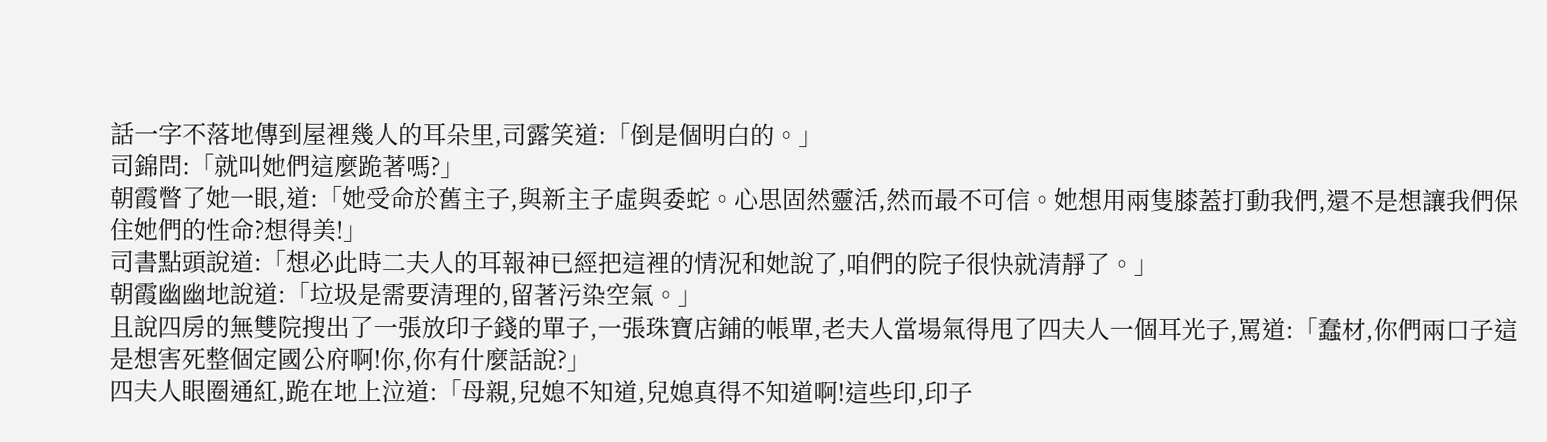話一字不落地傳到屋裡幾人的耳朵里,司露笑道:「倒是個明白的。」
司錦問:「就叫她們這麼跪著嗎?」
朝霞瞥了她一眼,道:「她受命於舊主子,與新主子虛與委蛇。心思固然靈活,然而最不可信。她想用兩隻膝蓋打動我們,還不是想讓我們保住她們的性命?想得美!」
司書點頭說道:「想必此時二夫人的耳報神已經把這裡的情況和她說了,咱們的院子很快就清靜了。」
朝霞幽幽地說道:「垃圾是需要清理的,留著污染空氣。」
且說四房的無雙院搜出了一張放印子錢的單子,一張珠寶店鋪的帳單,老夫人當場氣得甩了四夫人一個耳光子,罵道:「蠢材,你們兩口子這是想害死整個定國公府啊!你,你有什麼話說?」
四夫人眼圈通紅,跪在地上泣道:「母親,兒媳不知道,兒媳真得不知道啊!這些印,印子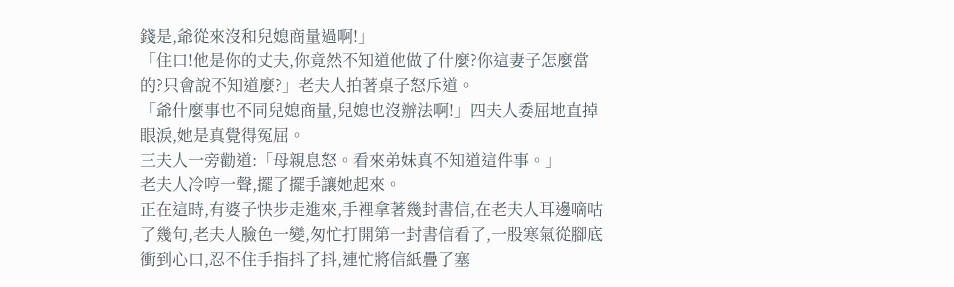錢是,爺從來沒和兒媳商量過啊!」
「住口!他是你的丈夫,你竟然不知道他做了什麼?你這妻子怎麼當的?只會說不知道麼?」老夫人拍著桌子怒斥道。
「爺什麼事也不同兒媳商量,兒媳也沒辦法啊!」四夫人委屈地直掉眼淚,她是真覺得冤屈。
三夫人一旁勸道:「母親息怒。看來弟妹真不知道這件事。」
老夫人冷哼一聲,擺了擺手讓她起來。
正在這時,有婆子快步走進來,手裡拿著幾封書信,在老夫人耳邊嘀咕了幾句,老夫人臉色一變,匆忙打開第一封書信看了,一股寒氣從腳底衝到心口,忍不住手指抖了抖,連忙將信紙疊了塞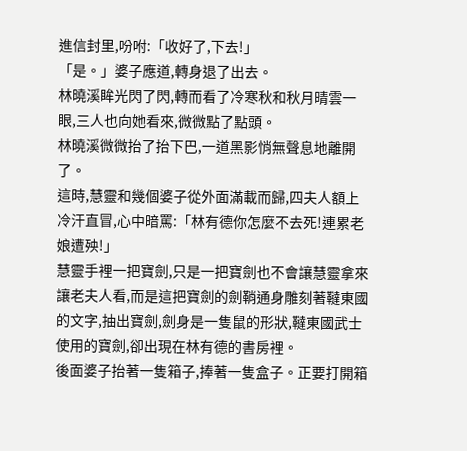進信封里,吩咐:「收好了,下去!」
「是。」婆子應道,轉身退了出去。
林曉溪眸光閃了閃,轉而看了冷寒秋和秋月晴雲一眼,三人也向她看來,微微點了點頭。
林曉溪微微抬了抬下巴,一道黑影悄無聲息地離開了。
這時,慧靈和幾個婆子從外面滿載而歸,四夫人額上冷汗直冒,心中暗罵:「林有德你怎麼不去死!連累老娘遭殃!」
慧靈手裡一把寶劍,只是一把寶劍也不會讓慧靈拿來讓老夫人看,而是這把寶劍的劍鞘通身雕刻著韃東國的文字,抽出寶劍,劍身是一隻鼠的形狀,韃東國武士使用的寶劍,卻出現在林有德的書房裡。
後面婆子抬著一隻箱子,捧著一隻盒子。正要打開箱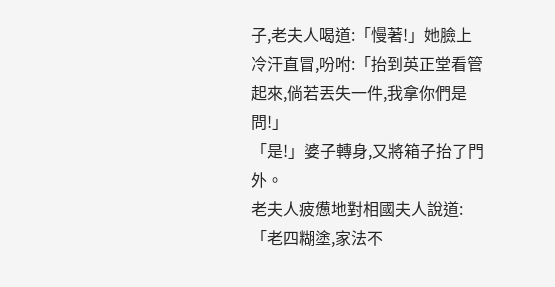子,老夫人喝道:「慢著!」她臉上冷汗直冒,吩咐:「抬到英正堂看管起來,倘若丟失一件,我拿你們是問!」
「是!」婆子轉身,又將箱子抬了門外。
老夫人疲憊地對相國夫人說道:「老四糊塗,家法不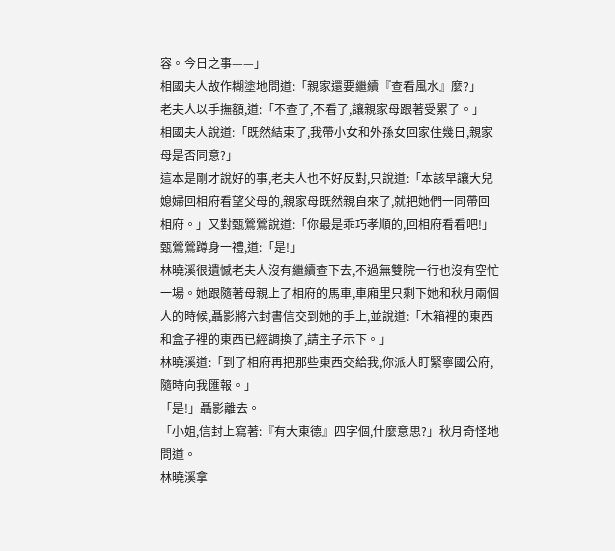容。今日之事——」
相國夫人故作糊塗地問道:「親家還要繼續『查看風水』麼?」
老夫人以手撫額,道:「不查了,不看了,讓親家母跟著受累了。」
相國夫人說道:「既然結束了,我帶小女和外孫女回家住幾日,親家母是否同意?」
這本是剛才說好的事,老夫人也不好反對,只說道:「本該早讓大兒媳婦回相府看望父母的,親家母既然親自來了,就把她們一同帶回相府。」又對甄鶯鶯說道:「你最是乖巧孝順的,回相府看看吧!」
甄鶯鶯蹲身一禮,道:「是!」
林曉溪很遺憾老夫人沒有繼續查下去,不過無雙院一行也沒有空忙一場。她跟隨著母親上了相府的馬車,車廂里只剩下她和秋月兩個人的時候,聶影將六封書信交到她的手上,並說道:「木箱裡的東西和盒子裡的東西已經調換了,請主子示下。」
林曉溪道:「到了相府再把那些東西交給我,你派人盯緊寧國公府,隨時向我匯報。」
「是!」聶影離去。
「小姐,信封上寫著:『有大東德』四字個,什麼意思?」秋月奇怪地問道。
林曉溪拿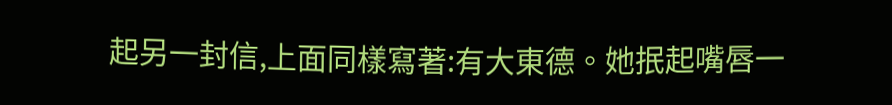起另一封信,上面同樣寫著:有大東德。她抿起嘴唇一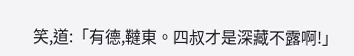笑,道:「有德,韃東。四叔才是深藏不露啊!」